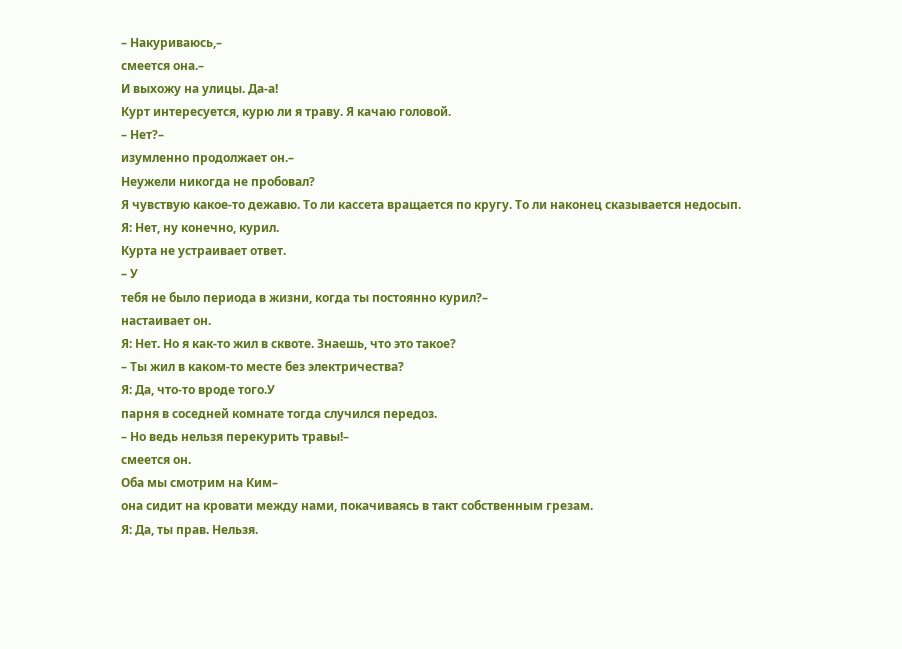– Накуриваюсь,–
смеется она.–
И выхожу на улицы. Да-а!
Курт интересуется, курю ли я траву. Я качаю головой.
– Нет?–
изумленно продолжает он.–
Неужели никогда не пробовал?
Я чувствую какое-то дежавю. То ли кассета вращается по кругу. То ли наконец сказывается недосып.
Я: Нет, ну конечно, курил.
Курта не устраивает ответ.
– У
тебя не было периода в жизни, когда ты постоянно курил?–
настаивает он.
Я: Нет. Но я как-то жил в сквоте. Знаешь, что это такое?
– Ты жил в каком-то месте без электричества?
Я: Да, что-то вроде того.У
парня в соседней комнате тогда случился передоз.
– Но ведь нельзя перекурить травы!–
смеется он.
Оба мы смотрим на Ким–
она сидит на кровати между нами, покачиваясь в такт собственным грезам.
Я: Да, ты прав. Нельзя.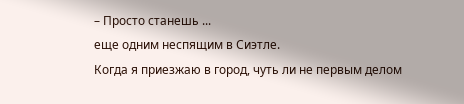– Просто станешь ...
еще одним неспящим в Сиэтле.
Когда я приезжаю в город, чуть ли не первым делом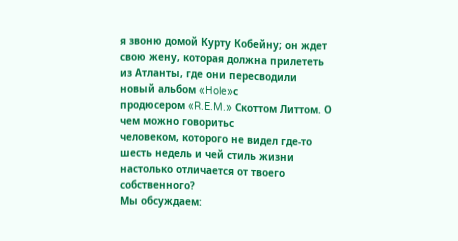я звоню домой Курту Кобейну; он ждет свою жену, которая должна прилететь из Атланты, где они пересводили новый альбом «Hole»с
продюсером «R.E.M.» Скоттом Литтом. О чем можно говоритьс
человеком, которого не видел где-то шесть недель и чей стиль жизни настолько отличается от твоего собственного?
Мы обсуждаем: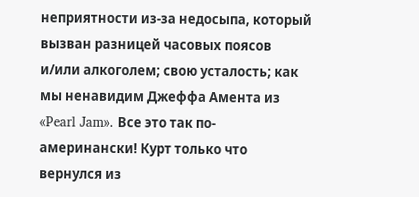неприятности из-за недосыпа, который вызван разницей часовых поясов и/или алкоголем; свою усталость; как мы ненавидим Джеффа Амента из «Pearl Jam». Все это так по-америнански! Курт только что вернулся из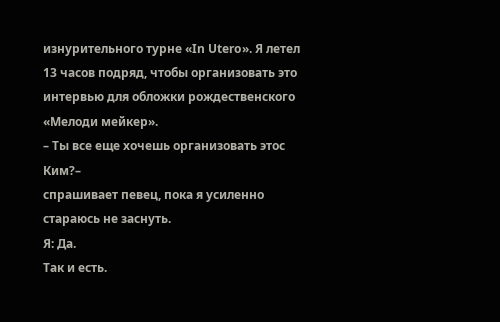изнурительного турне «In Utero». Я летел 13 часов подряд, чтобы организовать это интервью для обложки рождественского «Мелоди мейкер».
– Ты все еще хочешь организовать этос
Ким?–
спрашивает певец, пока я усиленно стараюсь не заснуть.
Я: Да.
Так и есть.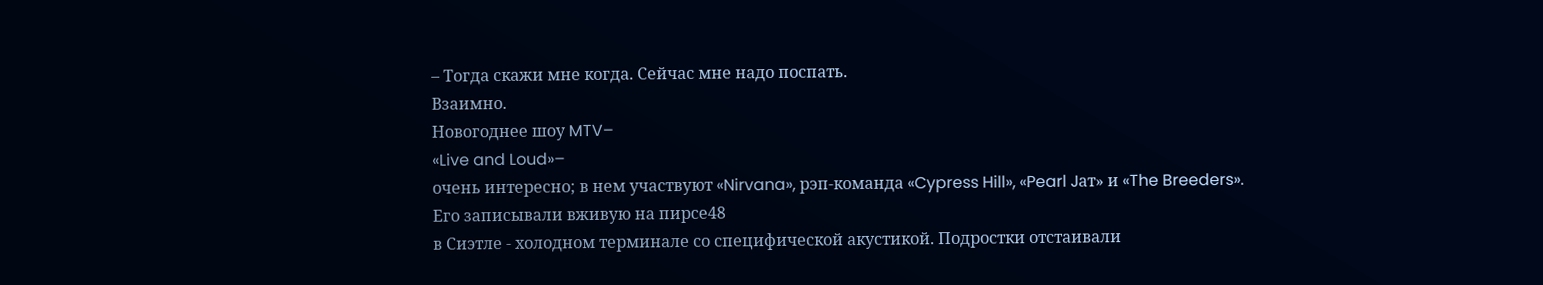– Тогда скажи мне когда. Сейчас мне надо поспать.
Взаимно.
Новогоднее шоу MTV–
«Live and Loud»–
очень интересно; в нем участвуют «Nirvana», рэп-команда «Cypress Hill», «Pearl Jат» и «The Breeders». Его записывали вживую на пирсе48
в Сиэтле - холодном терминале со специфической акустикой. Подростки отстаивали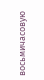восьмичасовую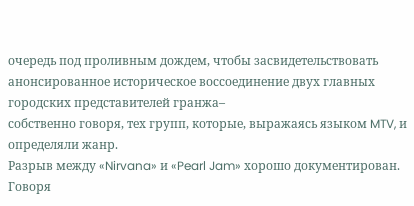очередь под проливным дождем, чтобы засвидетельствовать анонсированное историческое воссоединение двух главных городских представителей гранжа–
собственно говоря, тех групп, которые, выражаясь языком MTV, и определяли жанр.
Разрыв между «Nirvana» и «Pearl Jam» хорошо документирован.
Говоря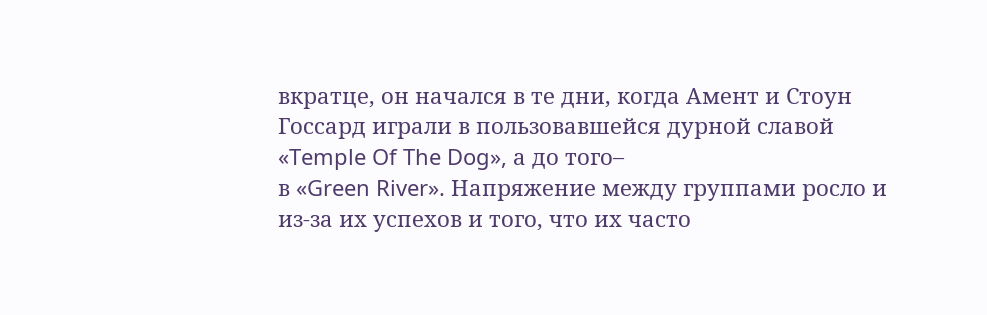вкратце, он начался в те дни, когда Амент и Стоун Госсард играли в пользовавшейся дурной славой «Temple Of The Dog», а до того–
в «Green River». Напряжение между группами росло и из-за их успехов и того, что их часто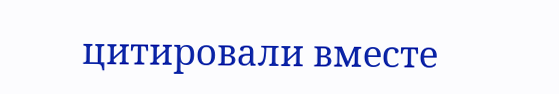цитировали вместе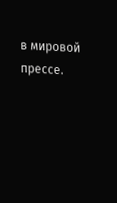в мировой прессе.